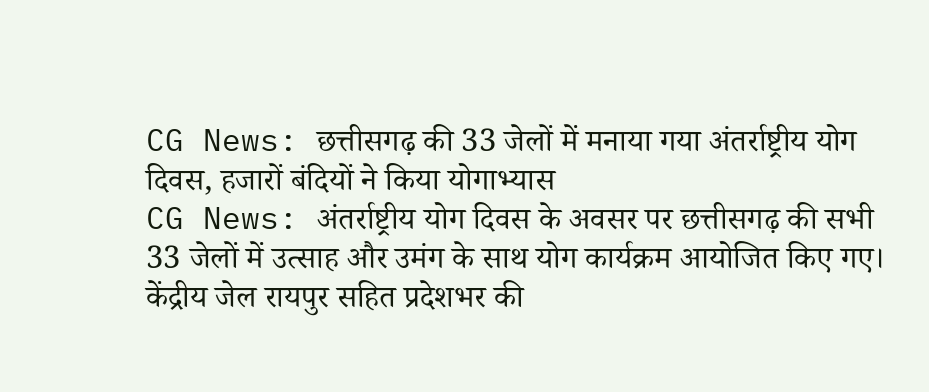CG News: छत्तीसगढ़ की 33 जेलों में मनाया गया अंतर्राष्ट्रीय योग दिवस, हजारों बंदियों ने किया योगाभ्यास
CG News: अंतर्राष्ट्रीय योग दिवस के अवसर पर छत्तीसगढ़ की सभी 33 जेलों में उत्साह और उमंग के साथ योग कार्यक्रम आयोजित किए गए। केंद्रीय जेल रायपुर सहित प्रदेशभर की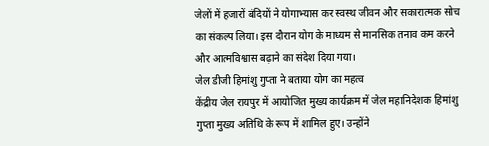जेलों में हजारों बंदियों ने योगाभ्यास कर स्वस्थ जीवन और सकारात्मक सोच का संकल्प लिया। इस दौरान योग के माध्यम से मानसिक तनाव कम करने और आत्मविश्वास बढ़ाने का संदेश दिया गया।
जेल डीजी हिमांशु गुप्ता ने बताया योग का महत्व
केंद्रीय जेल रायपुर में आयोजित मुख्य कार्यक्रम में जेल महानिदेशक हिमांशु गुप्ता मुख्य अतिथि के रूप में शामिल हुए। उन्होंने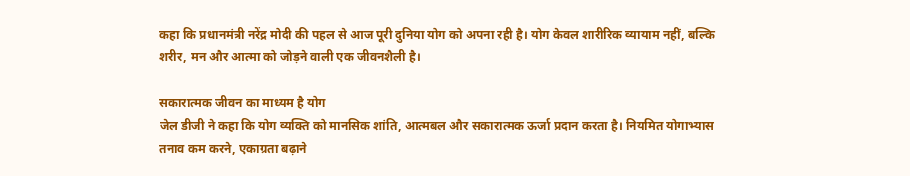कहा कि प्रधानमंत्री नरेंद्र मोदी की पहल से आज पूरी दुनिया योग को अपना रही है। योग केवल शारीरिक व्यायाम नहीं, बल्कि शरीर, मन और आत्मा को जोड़ने वाली एक जीवनशैली है।

सकारात्मक जीवन का माध्यम है योग
जेल डीजी ने कहा कि योग व्यक्ति को मानसिक शांति, आत्मबल और सकारात्मक ऊर्जा प्रदान करता है। नियमित योगाभ्यास तनाव कम करने, एकाग्रता बढ़ाने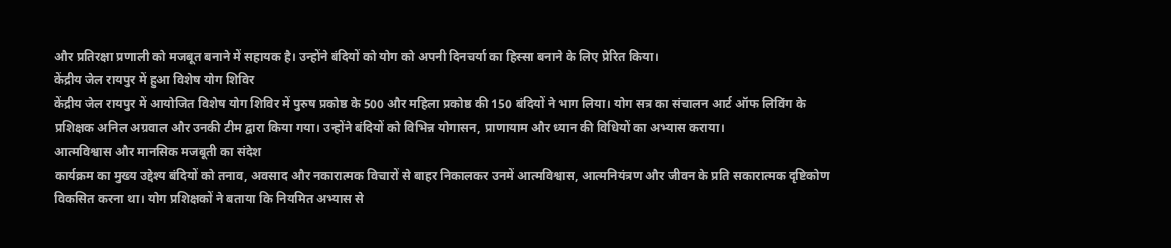और प्रतिरक्षा प्रणाली को मजबूत बनाने में सहायक है। उन्होंने बंदियों को योग को अपनी दिनचर्या का हिस्सा बनाने के लिए प्रेरित किया।
केंद्रीय जेल रायपुर में हुआ विशेष योग शिविर
केंद्रीय जेल रायपुर में आयोजित विशेष योग शिविर में पुरुष प्रकोष्ठ के 500 और महिला प्रकोष्ठ की 150 बंदियों ने भाग लिया। योग सत्र का संचालन आर्ट ऑफ लिविंग के प्रशिक्षक अनिल अग्रवाल और उनकी टीम द्वारा किया गया। उन्होंने बंदियों को विभिन्न योगासन, प्राणायाम और ध्यान की विधियों का अभ्यास कराया।
आत्मविश्वास और मानसिक मजबूती का संदेश
कार्यक्रम का मुख्य उद्देश्य बंदियों को तनाव, अवसाद और नकारात्मक विचारों से बाहर निकालकर उनमें आत्मविश्वास, आत्मनियंत्रण और जीवन के प्रति सकारात्मक दृष्टिकोण विकसित करना था। योग प्रशिक्षकों ने बताया कि नियमित अभ्यास से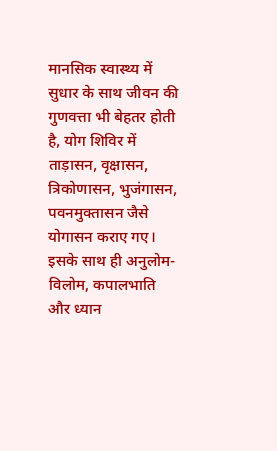मानसिक स्वास्थ्य में सुधार के साथ जीवन की गुणवत्ता भी बेहतर होती है, योग शिविर में ताड़ासन, वृक्षासन, त्रिकोणासन, भुजंगासन, पवनमुक्तासन जैसे योगासन कराए गए। इसके साथ ही अनुलोम-विलोम, कपालभाति और ध्यान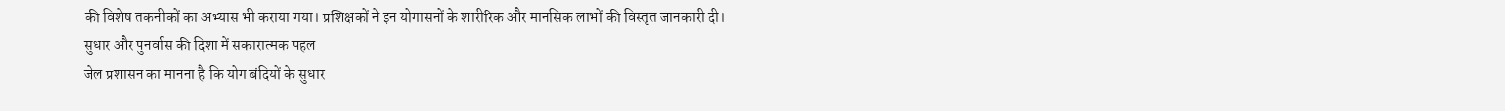की विशेष तकनीकों का अभ्यास भी कराया गया। प्रशिक्षकों ने इन योगासनों के शारीरिक और मानसिक लाभों की विस्तृत जानकारी दी।
सुधार और पुनर्वास की दिशा में सकारात्मक पहल
जेल प्रशासन का मानना है कि योग बंदियों के सुधार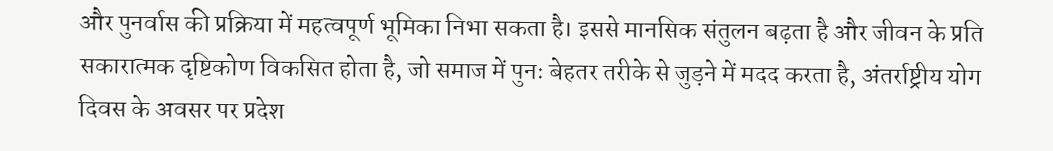और पुनर्वास की प्रक्रिया में महत्वपूर्ण भूमिका निभा सकता है। इससे मानसिक संतुलन बढ़ता है और जीवन के प्रति सकारात्मक दृष्टिकोण विकसित होता है, जो समाज में पुनः बेहतर तरीके से जुड़ने में मदद करता है, अंतर्राष्ट्रीय योग दिवस के अवसर पर प्रदेश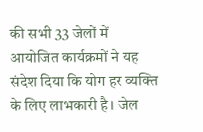की सभी 33 जेलों में आयोजित कार्यक्रमों ने यह संदेश दिया कि योग हर व्यक्ति के लिए लाभकारी है। जेल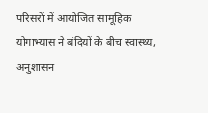परिसरों में आयोजित सामूहिक योगाभ्यास ने बंदियों के बीच स्वास्थ्य, अनुशासन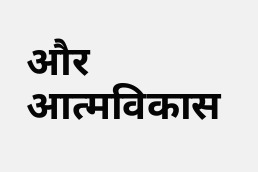और आत्मविकास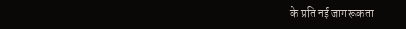के प्रति नई जागरूकता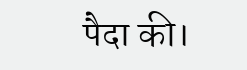पैदा की।